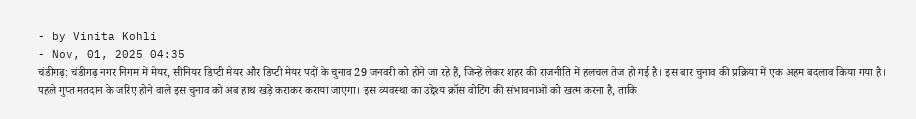- by Vinita Kohli
- Nov, 01, 2025 04:35
चंडीगढ़: चंडीगढ़ नगर निगम में मेयर, सीनियर डिप्टी मेयर और डिप्टी मेयर पदों के चुनाव 29 जनवरी को होने जा रहे हैं, जिन्हें लेकर शहर की राजनीति में हलचल तेज हो गई है। इस बार चुनाव की प्रक्रिया में एक अहम बदलाव किया गया है। पहले गुप्त मतदान के जरिए होने वाले इस चुनाव को अब हाथ खड़े कराकर कराया जाएगा। इस व्यवस्था का उद्देश्य क्रॉस वोटिंग की संभावनाओं को खत्म करना है, ताकि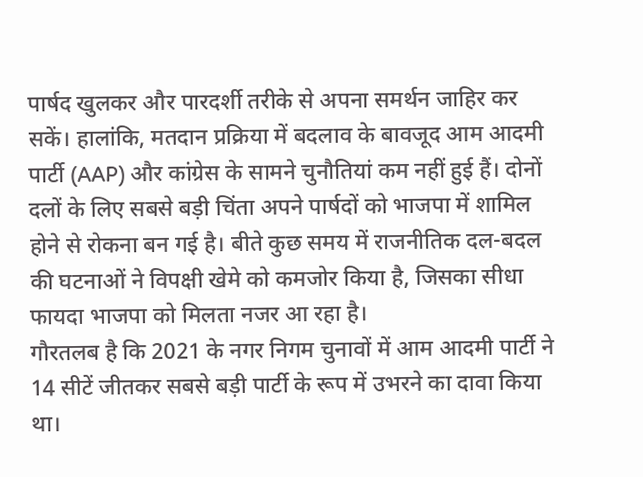पार्षद खुलकर और पारदर्शी तरीके से अपना समर्थन जाहिर कर सकें। हालांकि, मतदान प्रक्रिया में बदलाव के बावजूद आम आदमी पार्टी (AAP) और कांग्रेस के सामने चुनौतियां कम नहीं हुई हैं। दोनों दलों के लिए सबसे बड़ी चिंता अपने पार्षदों को भाजपा में शामिल होने से रोकना बन गई है। बीते कुछ समय में राजनीतिक दल-बदल की घटनाओं ने विपक्षी खेमे को कमजोर किया है, जिसका सीधा फायदा भाजपा को मिलता नजर आ रहा है।
गौरतलब है कि 2021 के नगर निगम चुनावों में आम आदमी पार्टी ने 14 सीटें जीतकर सबसे बड़ी पार्टी के रूप में उभरने का दावा किया था।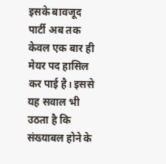इसके बावजूद पार्टी अब तक केवल एक बार ही मेयर पद हासिल कर पाई है। इससे यह सवाल भी उठता है कि संख्याबल होने के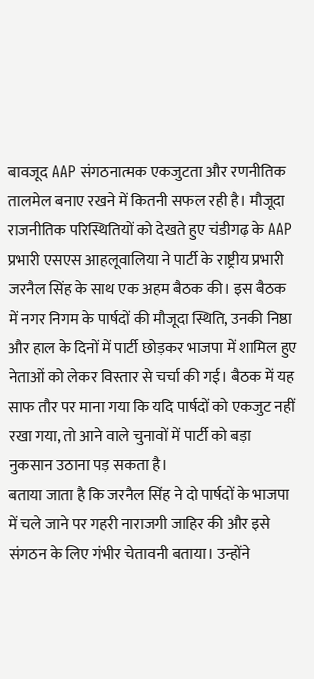बावजूद AAP संगठनात्मक एकजुटता और रणनीतिक तालमेल बनाए रखने में कितनी सफल रही है। मौजूदा राजनीतिक परिस्थितियों को देखते हुए चंडीगढ़ के AAP प्रभारी एसएस आहलूवालिया ने पार्टी के राष्ट्रीय प्रभारी जरनैल सिंह के साथ एक अहम बैठक की। इस बैठक में नगर निगम के पार्षदों की मौजूदा स्थिति, उनकी निष्ठा और हाल के दिनों में पार्टी छोड़कर भाजपा में शामिल हुए नेताओं को लेकर विस्तार से चर्चा की गई। बैठक में यह साफ तौर पर माना गया कि यदि पार्षदों को एकजुट नहीं रखा गया, तो आने वाले चुनावों में पार्टी को बड़ा नुकसान उठाना पड़ सकता है।
बताया जाता है कि जरनैल सिंह ने दो पार्षदों के भाजपा में चले जाने पर गहरी नाराजगी जाहिर की और इसे संगठन के लिए गंभीर चेतावनी बताया। उन्होंने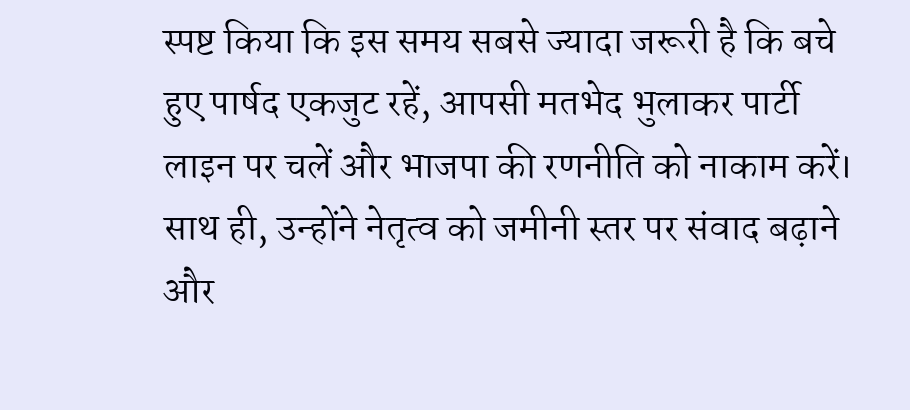स्पष्ट किया कि इस समय सबसे ज्यादा जरूरी है कि बचे हुए पार्षद एकजुट रहें, आपसी मतभेद भुलाकर पार्टी लाइन पर चलें और भाजपा की रणनीति को नाकाम करें। साथ ही, उन्होंने नेतृत्व को जमीनी स्तर पर संवाद बढ़ाने और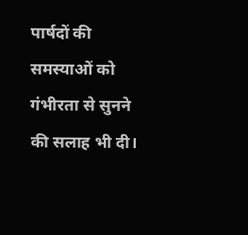पार्षदों की समस्याओं को गंभीरता से सुनने की सलाह भी दी।